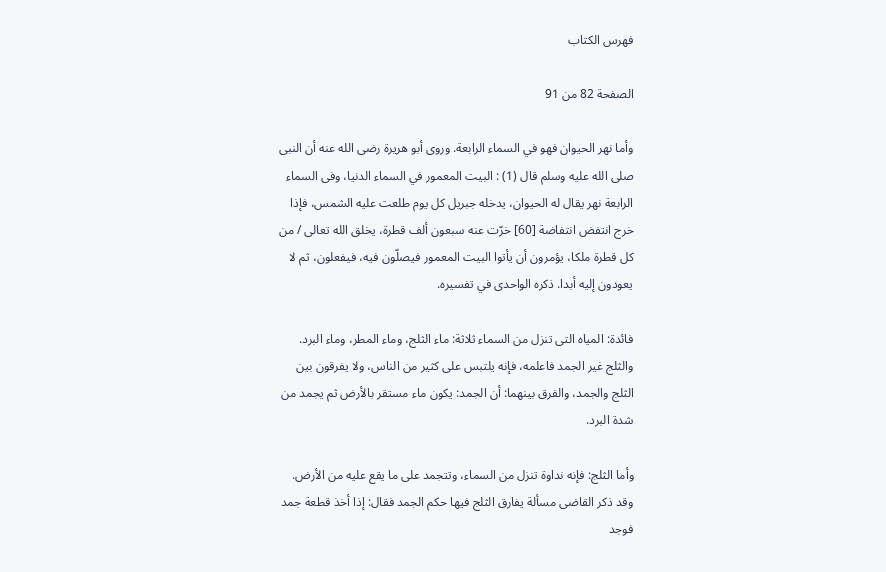فهرس الكتاب

الصفحة 82 من 91

وأما نهر الحيوان فهو في السماء الرابعة. وروى أبو هريرة رضى الله عنه أن النبى صلى الله عليه وسلم قال (1) : البيت المعمور في السماء الدنيا، وفى السماء الرابعة نهر يقال له الحيوان، يدخله جبريل كل يوم طلعت عليه الشمس، فإذا خرج انتفض انتفاضة [60] خرّت عنه سبعون ألف قطرة، يخلق الله تعالى / من كل قطرة ملكا، يؤمرون أن يأتوا البيت المعمور فيصلّون فيه، فيفعلون، ثم لا يعودون إليه أبدا. ذكره الواحدى في تفسيره.

فائدة: المياه التى تنزل من السماء ثلاثة: ماء الثلج، وماء المطر، وماء البرد. والثلج غير الجمد فاعلمه، فإنه يلتبس على كثير من الناس، ولا يفرقون بين الثلج والجمد، والفرق بينهما: أن الجمد: يكون ماء مستقر بالأرض ثم يجمد من شدة البرد.

وأما الثلج: فإنه نداوة تنزل من السماء، وتتجمد على ما يقع عليه من الأرض. وقد ذكر القاضى مسألة يفارق الثلج فيها حكم الجمد فقال: إذا أخذ قطعة جمد فوجد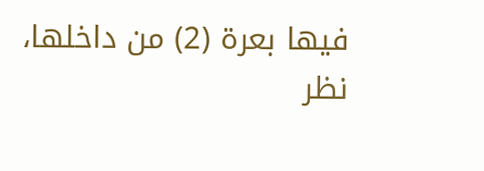فيها بعرة (2) من داخلها، نظر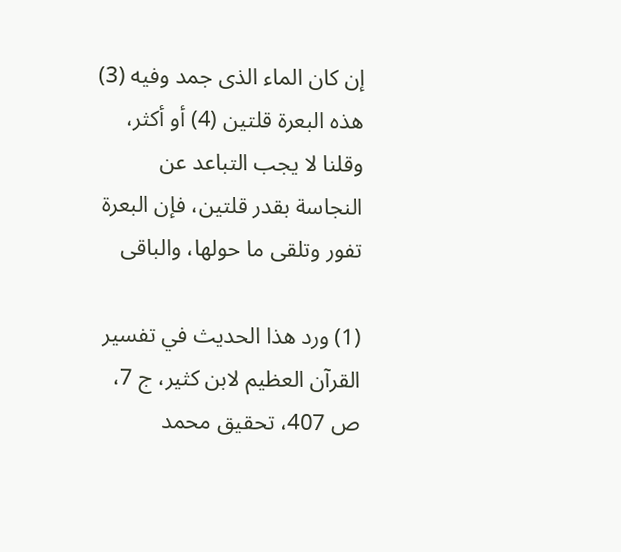إن كان الماء الذى جمد وفيه (3) هذه البعرة قلتين (4) أو أكثر، وقلنا لا يجب التباعد عن النجاسة بقدر قلتين، فإن البعرة تفور وتلقى ما حولها، والباقى

(1) ورد هذا الحديث في تفسير القرآن العظيم لابن كثير، ج 7، ص 407، تحقيق محمد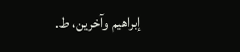إبراهيم وآخرين، ط.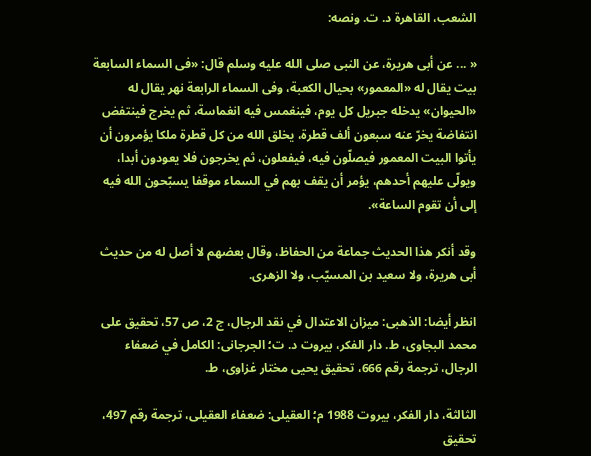الشعب، القاهرة د. ت. ونصه:

« ... عن أبى هريرة، عن النبى صلى الله عليه وسلم قال: «فى السماء السابعة بيت يقال له «المعمور» بحيال الكعبة، وفى السماء الرابعة نهر يقال له «الحيوان» يدخله جبريل كل يوم، فينغمس فيه انغماسة، ثم يخرج فينتفض انتفاضة يخرّ عنه سبعون ألف قطرة، يخلق الله من كل قطرة ملكا يؤمرون أن يأتوا البيت المعمور فيصلّون فيه، فيفعلون، ثم يخرجون فلا يعودون أبدا، ويولّى عليهم أحدهم، يؤمر أن يقف بهم في السماء موقفا يسبّحون الله فيه إلى أن تقوم الساعة».

وقد أنكر هذا الحديث جماعة من الحفاظ، وقال بعضهم لا أصل له من حديث أبى هريرة، ولا سعيد بن المسيّب، ولا الزهرى.

انظر أيضا: الذهبى: ميزان الاعتدال في نقد الرجال، ج 2، ص 57، تحقيق على محمد البجاوى، ط. دار الفكر، بيروت د. ت؛ الجرجانى: الكامل في ضعفاء الرجال، ترجمة رقم 666، تحقيق يحيى مختار غزاوى، ط.

الثالثة، دار الفكر، بيروت 1988 م؛ العقيلى: ضعفاء العقيلى، ترجمة رقم 497، تحقيق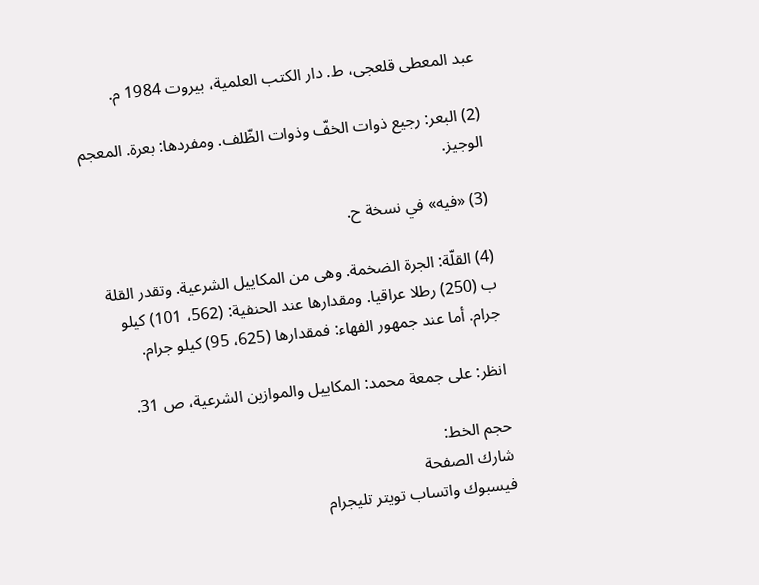عبد المعطى قلعجى، ط. دار الكتب العلمية، بيروت 1984 م.

(2) البعر: رجيع ذوات الخفّ وذوات الظّلف. ومفردها: بعرة. المعجم الوجيز.

(3) «فيه» في نسخة ح.

(4) القلّة: الجرة الضخمة. وهى من المكاييل الشرعية. وتقدر القلة ب (250) رطلا عراقيا. ومقدارها عند الحنفية: (562، 101) كيلو جرام. أما عند جمهور الفهاء: فمقدارها (625، 95) كيلو جرام.

انظر: على جمعة محمد: المكاييل والموازين الشرعية، ص 31.

حجم الخط:
شارك الصفحة
فيسبوك واتساب تويتر تليجرام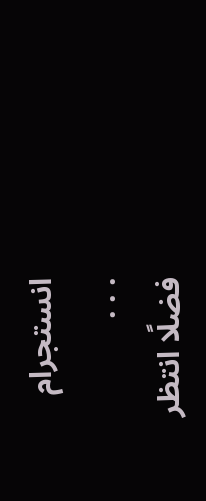انستجرام
. . .
فضلًا انتظر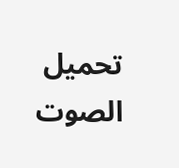تحميل الصوت